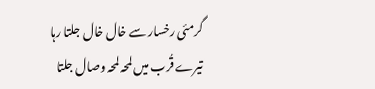گرمئی رخسار سے خال خال جلتا رہا
تیرے قُرب میں لمحہ لمحہ وصال جلتا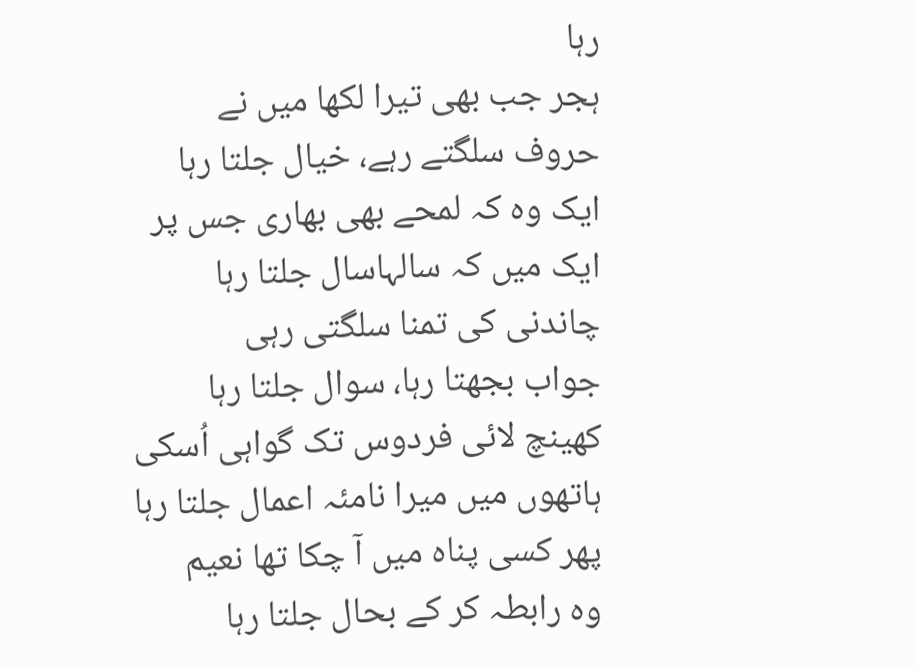رہا
ہجر جب بھی تیرا لکھا میں نے
حروف سلگتے رہے، خیال جلتا رہا
ایک وہ کہ لمحے بھی بھاری جس پر
ایک میں کہ سالہاسال جلتا رہا
چاندنی کی تمنا سلگتی رہی
جواب بجھتا رہا، سوال جلتا رہا
کھینچ لائی فردوس تک گواہی اُسکی
ہاتھوں میں میرا نامئہ اعمال جلتا رہا
پھر کسی پناہ میں آ چکا تھا نعیم
وہ رابطہ کر کے بحال جلتا رہا